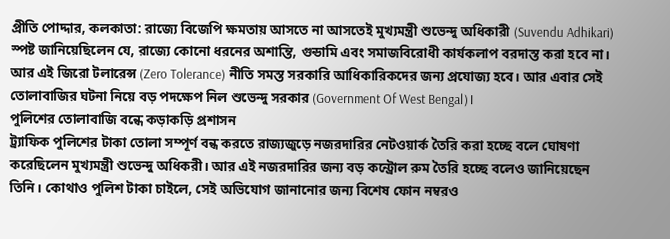প্রীতি পোদ্দার, কলকাতা: রাজ্যে বিজেপি ক্ষমতায় আসতে না আসতেই মুখ্যমন্ত্রী শুভেন্দু অধিকারী (Suvendu Adhikari) স্পষ্ট জানিয়েছিলেন যে, রাজ্যে কোনো ধরনের অশান্তি, গুন্ডামি এবং সমাজবিরোধী কার্যকলাপ বরদাস্ত করা হবে না। আর এই জিরো টলারেন্স (Zero Tolerance) নীতি সমস্ত সরকারি আধিকারিকদের জন্য প্রযোজ্য হবে। আর এবার সেই তোলাবাজির ঘটনা নিয়ে বড় পদক্ষেপ নিল শুভেন্দু সরকার (Government Of West Bengal)।
পুলিশের তোলাবাজি বন্ধে কড়াকড়ি প্রশাসন
ট্র্যাফিক পুলিশের টাকা তোলা সম্পূর্ণ বন্ধ করতে রাজ্যজুড়ে নজরদারির নেটওয়ার্ক তৈরি করা হচ্ছে বলে ঘোষণা করেছিলেন মুখ্যমন্ত্রী শুভেন্দু অধিকরী। আর এই নজরদারির জন্য বড় কন্ট্রোল রুম তৈরি হচ্ছে বলেও জানিয়েছেন তিনি। কোথাও পুলিশ টাকা চাইলে, সেই অভিযোগ জানানোর জন্য বিশেষ ফোন নম্বরও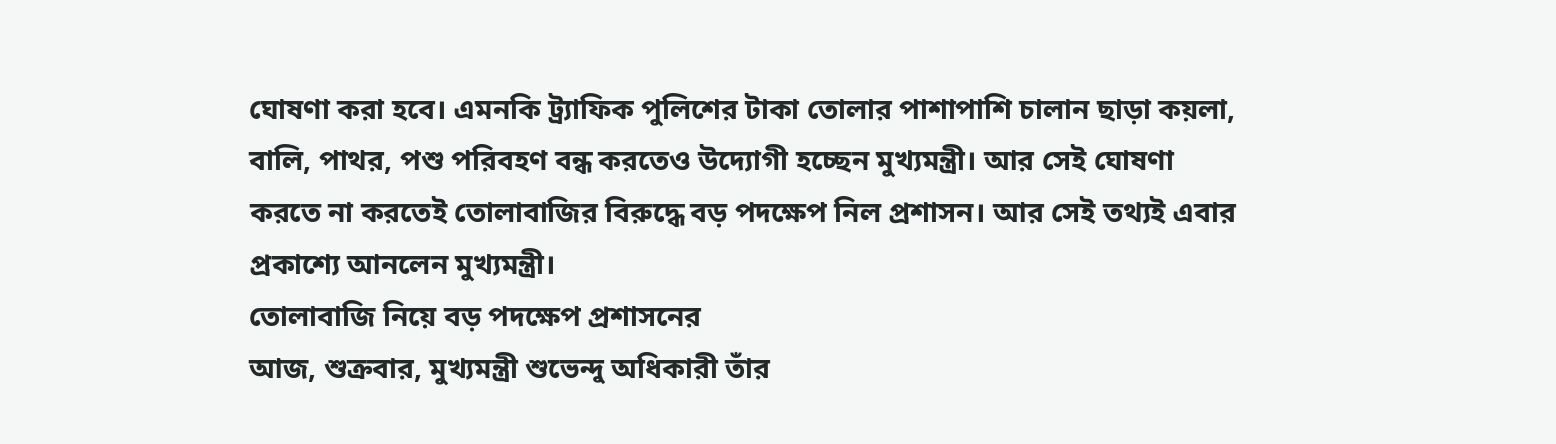ঘোষণা করা হবে। এমনকি ট্র্যাফিক পুলিশের টাকা তোলার পাশাপাশি চালান ছাড়া কয়লা, বালি, পাথর, পশু পরিবহণ বন্ধ করতেও উদ্যোগী হচ্ছেন মুখ্যমন্ত্রী। আর সেই ঘোষণা করতে না করতেই তোলাবাজির বিরুদ্ধে বড় পদক্ষেপ নিল প্রশাসন। আর সেই তথ্যই এবার প্রকাশ্যে আনলেন মুখ্যমন্ত্রী।
তোলাবাজি নিয়ে বড় পদক্ষেপ প্রশাসনের
আজ, শুক্রবার, মুখ্যমন্ত্রী শুভেন্দু অধিকারী তাঁর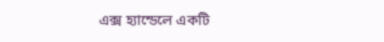এক্স হ্যান্ডেলে একটি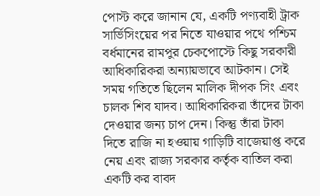পোস্ট করে জানান যে, একটি পণ্যবাহী ট্রাক সার্ভিসিংয়ের পর নিতে যাওয়ার পথে পশ্চিম বর্ধমানের রামপুর চেকপোস্টে কিছু সরকারী আধিকারিকরা অন্যায়ভাবে আটকান। সেই সময় গতিতে ছিলেন মালিক দীপক সিং এবং চালক শিব যাদব। আধিকারিকরা তাঁদের টাকা দেওয়ার জন্য চাপ দেন। কিন্তু তাঁরা টাকা দিতে রাজি না হওয়ায় গাড়িটি বাজেয়াপ্ত করে নেয় এবং রাজ্য সরকার কর্তৃক বাতিল করা একটি কর বাবদ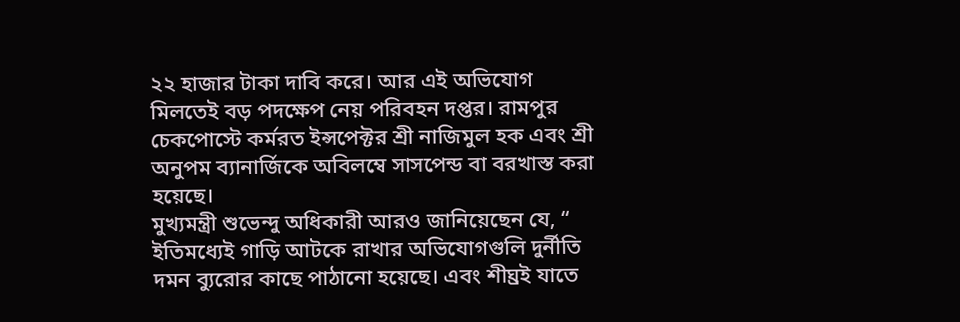২২ হাজার টাকা দাবি করে। আর এই অভিযোগ মিলতেই বড় পদক্ষেপ নেয় পরিবহন দপ্তর। রামপুর চেকপোস্টে কর্মরত ইন্সপেক্টর শ্রী নাজিমুল হক এবং শ্রী অনুপম ব্যানার্জিকে অবিলম্বে সাসপেন্ড বা বরখাস্ত করা হয়েছে।
মুখ্যমন্ত্রী শুভেন্দু অধিকারী আরও জানিয়েছেন যে, “ ইতিমধ্যেই গাড়ি আটকে রাখার অভিযোগগুলি দুর্নীতি দমন ব্যুরোর কাছে পাঠানো হয়েছে। এবং শীঘ্রই যাতে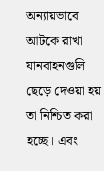অন্যায়ভাবে আটকে রাখা যানবাহনগুলি ছেড়ে দেওয়া হয় তা নিশ্চিত করা হচ্ছে। এবং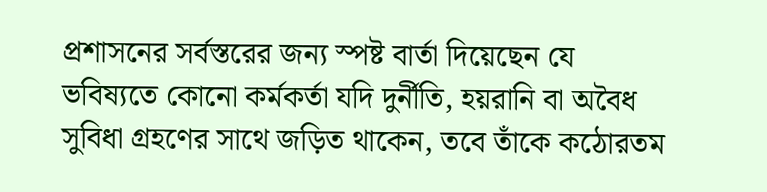প্রশাসনের সর্বস্তরের জন্য স্পষ্ট বার্তা দিয়েছেন যে ভবিষ্যতে কোনো কর্মকর্তা যদি দুর্নীতি, হয়রানি বা অবৈধ সুবিধা গ্রহণের সাথে জড়িত থাকেন, তবে তাঁকে কঠোরতম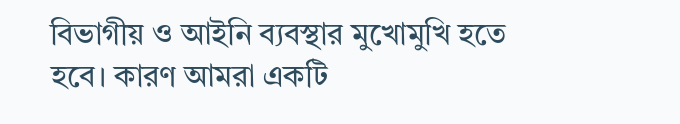বিভাগীয় ও আইনি ব্যবস্থার মুখোমুখি হতে হবে। কারণ আমরা একটি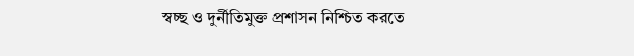স্বচ্ছ ও দুর্নীতিমুক্ত প্রশাসন নিশ্চিত করতে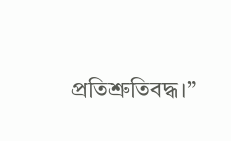প্রতিশ্রুতিবদ্ধ।”